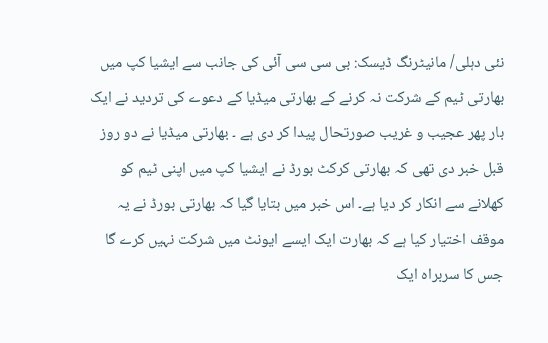نئی دہلی/ مانیٹرنگ ڈیسک: بی سی سی آئی کی جانب سے ایشیا کپ میں بھارتی ٹیم کے شرکت نہ کرنے کے بھارتی میڈیا کے دعوے کی تردید نے ایک بار پھر عجیب و غریب صورتحال پیدا کر دی ہے ۔ بھارتی میڈیا نے دو روز قبل خبر دی تھی کہ بھارتی کرکٹ بورڈ نے ایشیا کپ میں اپنی ٹیم کو کھلانے سے انکار کر دیا ہے۔ اس خبر میں بتایا گیا کہ بھارتی بورڈ نے یہ موقف اختیار کیا ہے کہ بھارت ایک ایسے ایونٹ میں شرکت نہیں کرے گا
جس کا سربراہ ایک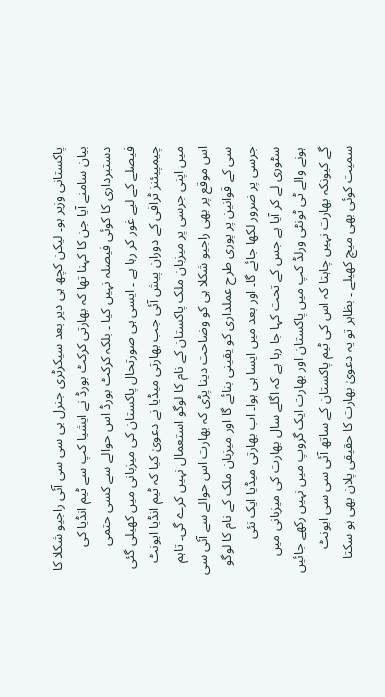پاکستانی وزیر ہو۔ لیکن کچھ ہی دیر بعد سیکرٹری جنرل بی سی سی آئی راجیو شکلا کا بیان سامنے آیا جن کا کہنا تھا کہ بھارتی کرکٹ بورڈ نے ایشیا کپ سے ٹیم انڈیا کی دستبرداری کا کوئی فیصلہ نہیں کیا ۔ بلکہ کرکٹ بورڈ اس حوالے سے کسی حتمی فیصلے کے لیے غور کر رہا ہے ۔ ایسی ہی صورتحال پاکستان کی میزبانی میں کھیلی گئی چیمپیئنز ٹرافی کے دوران پیش آئی جب بھارتی میڈیا نے دعویٰ کیا کہ ٹیم انڈیا ایونٹ میں اپنی جرسی پر میزبان ملک پاکستان کے نام کا لوگو استعمال نہیں کرے گی۔ تاہم اس موقع پر بھی راجیو شکلا ہی کو وضاحت دینا پڑی کہ بھارت اس حوالے سے آئی سی سی کے قوانین پر پوری طرح عملداری کو یقینی بنائے گا اور میزبان ملک کے نام کا لوگو جرسی پر ضرور لکھا جائے گا۔ اور بعد میں ایسا ہی ہوا۔ اب بھارتی میڈیا ایک نئی سٹوری لے کر آیا ہے جس کے تحت کہا جا رہا ہے کہ اگلے سال بھارت کی میزبانی میں ہونے والے ٹی ٹونٹی ورلڈ کپ میں پاکستان اور بھارت ایک گروپ میں نہیں رکھے جائیں گے کیونکہ بھارت نہیں چاہتا کہ اس کی ٹیم پاکستان کے ساتھ آئی سی سی ایونٹ سمیت کوئی بھی میچ کھیلے ۔ بظاہر تو یہ دعویٰ بھارت کا حقیقی پلان بھی ہو سکتا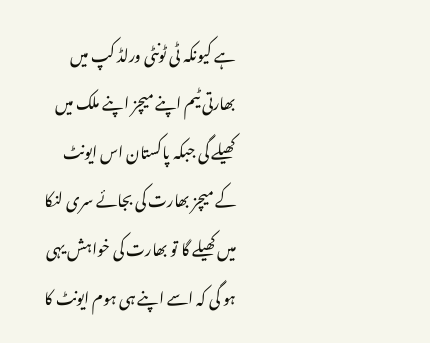ہے کیونکہ ٹی ٹونٹی ورلڈ کپ میں بھارتی ٹیم اپنے میچز اپنے ملک میں کھیلے گی جبکہ پاکستان اس ایونٹ کے میچز بھارت کی بجائے سری لنکا میں کھیلے گا تو بھارت کی خواہش یہی ہو گی کہ اسے اپنے ہی ہوم ایونٹ کا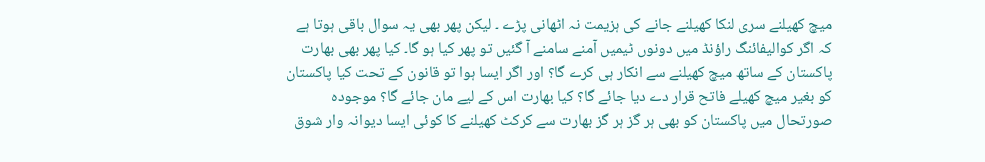میچ کھیلنے سری لنکا کھیلنے جانے کی ہزیمت نہ اٹھانی پڑے ۔ لیکن پھر بھی یہ سوال باقی ہوتا ہے کہ اگر کوالیفائنگ راؤنڈ میں دونوں ٹیمیں آمنے سامنے آ گئیں تو پھر کیا ہو گا۔ کیا پھر بھی بھارت پاکستان کے ساتھ میچ کھیلنے سے انکار ہی کرے گا؟ اور اگر ایسا ہوا تو قانون کے تحت کیا پاکستان کو بغیر میچ کھیلے فاتح قرار دے دیا جائے گا؟ کیا بھارت اس کے لیے مان جائے گا؟ موجودہ صورتحال میں پاکستان کو بھی ہر گز ہر گز بھارت سے کرکٹ کھیلنے کا کوئی ایسا دیوانہ وار شوق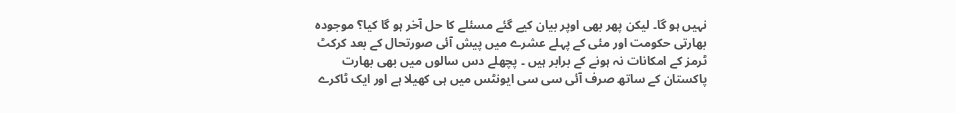نہیں ہو گا۔ لیکن پھر بھی اوپر بیان کیے گئے مسئلے کا حل آخر ہو گا کیا؟ موجودہ بھارتی حکومت اور مئی کے پہلے عشرے میں پیش آئی صورتحال کے بعد کرکٹ ٹرمز کے امکانات نہ ہونے کے برابر ہیں ۔ پچھلے دس سالوں میں بھی بھارت پاکستان کے ساتھ صرف آئی سی سی ایونٹس میں ہی کھیلا ہے اور ایک ٹاکرے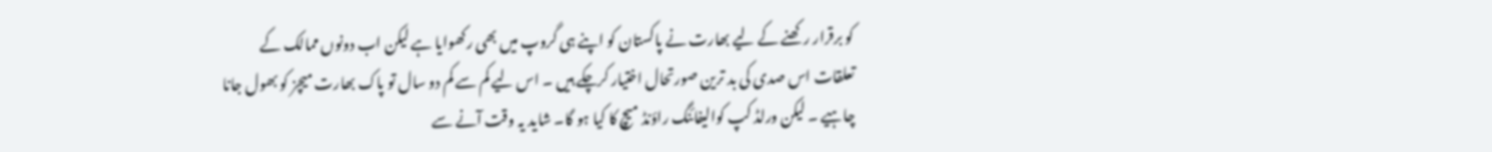کو برقرار رکھنے کے لیے بھارت نے پاکستان کو اپنے ہی گروپ میں بھی رکھوایا ہے لیکن اب دونوں ممالک کے تعلقات اس صدی کی بد ترین صورتحال اختیار کرچکے ہیں ۔ اس لیے کم سے کم دو سال تو پاک بھارت میچز کو بھول جانا چاہیے ۔ لیکن ورلڈ کپ کوالیفائنگ راؤنڈ میچ کا کیا ہو گا۔ شاید یہ وقت آنے سے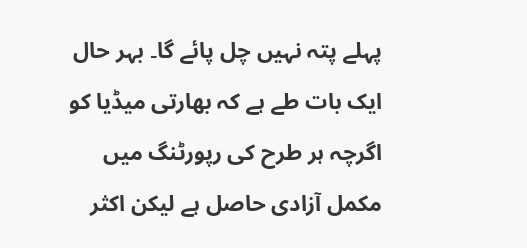پہلے پتہ نہیں چل پائے گا۔ بہر حال ایک بات طے ہے کہ بھارتی میڈیا کو اگرچہ ہر طرح کی رپورٹنگ میں مکمل آزادی حاصل ہے لیکن اکثر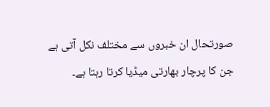صورتحال ان خبروں سے مختلف نکل آتی ہے جن کا پرچار بھارتی میڈیا کرتا رہتا ہے۔